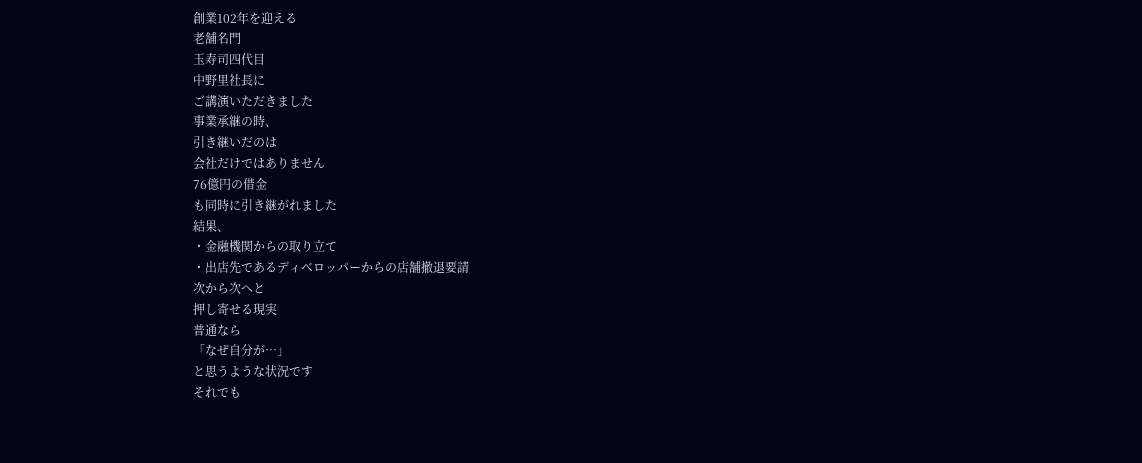創業102年を迎える
老舗名門
玉寿司四代目
中野里社長に
ご講演いただきました
事業承継の時、
引き継いだのは
会社だけではありません
76億円の借金
も同時に引き継がれました
結果、
・金融機関からの取り立て
・出店先であるディベロッパーからの店舗撤退要請
次から次へと
押し寄せる現実
普通なら
「なぜ自分が…」
と思うような状況です
それでも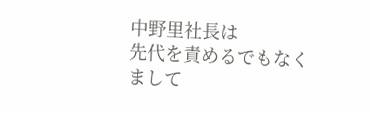中野里社長は
先代を責めるでもなく
まして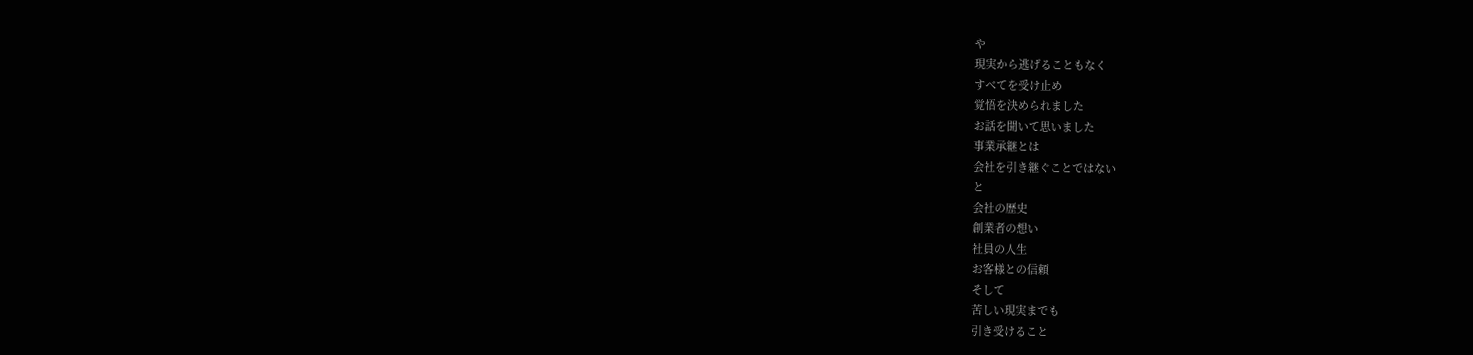や
現実から逃げることもなく
すべてを受け止め
覚悟を決められました
お話を聞いて思いました
事業承継とは
会社を引き継ぐことではない
と
会社の歴史
創業者の想い
社員の人生
お客様との信頼
そして
苦しい現実までも
引き受けること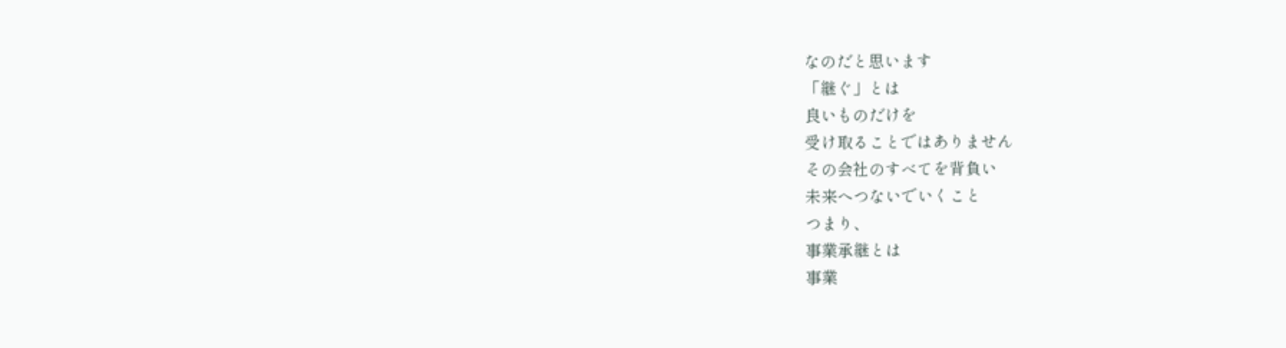なのだと思います
「継ぐ」とは
良いものだけを
受け取ることではありません
その会社のすべてを背負い
未来へつないでいくこと
つまり、
事業承継とは
事業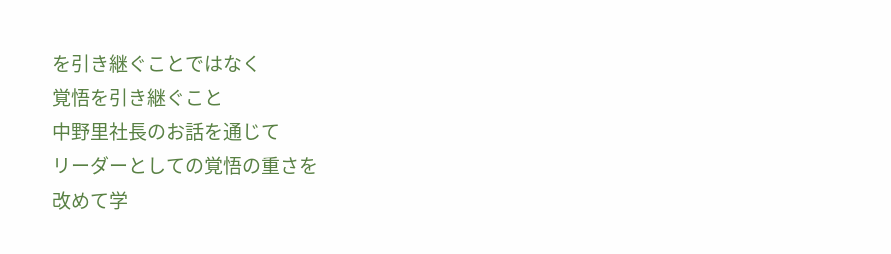を引き継ぐことではなく
覚悟を引き継ぐこと
中野里社長のお話を通じて
リーダーとしての覚悟の重さを
改めて学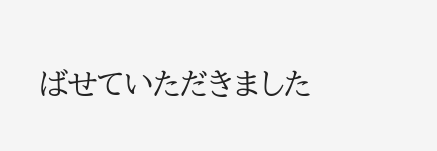ばせていただきました